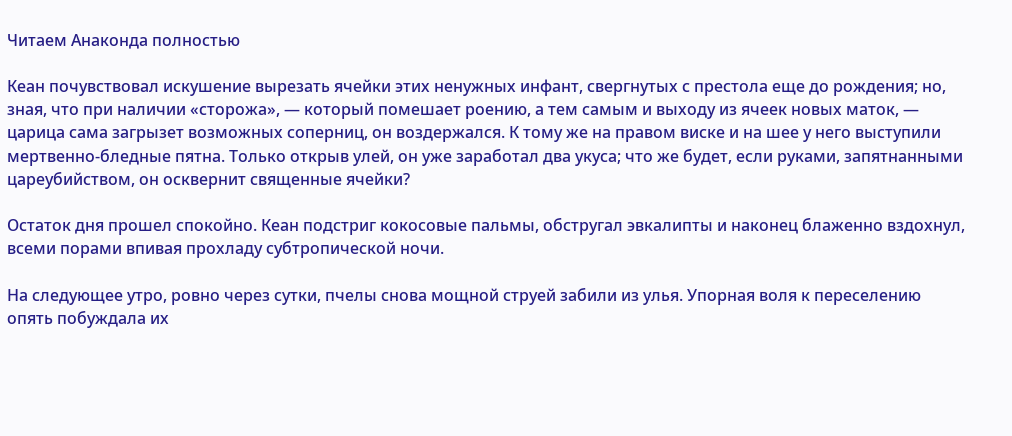Читаем Анаконда полностью

Кеан почувствовал искушение вырезать ячейки этих ненужных инфант, свергнутых с престола еще до рождения; но, зная, что при наличии «сторожа», — который помешает роению, а тем самым и выходу из ячеек новых маток, — царица сама загрызет возможных соперниц, он воздержался. К тому же на правом виске и на шее у него выступили мертвенно-бледные пятна. Только открыв улей, он уже заработал два укуса; что же будет, если руками, запятнанными цареубийством, он осквернит священные ячейки?

Остаток дня прошел спокойно. Кеан подстриг кокосовые пальмы, обстругал эвкалипты и наконец блаженно вздохнул, всеми порами впивая прохладу субтропической ночи.

На следующее утро, ровно через сутки, пчелы снова мощной струей забили из улья. Упорная воля к переселению опять побуждала их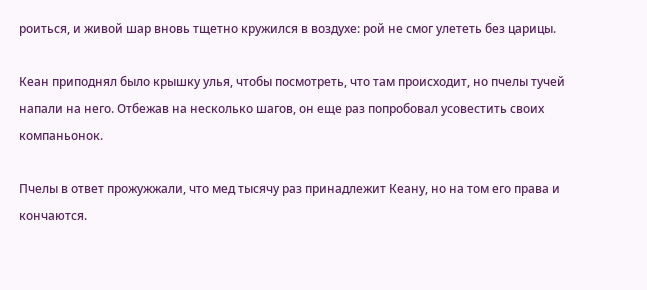роиться, и живой шар вновь тщетно кружился в воздухе: рой не смог улететь без царицы.

Кеан приподнял было крышку улья, чтобы посмотреть, что там происходит, но пчелы тучей напали на него. Отбежав на несколько шагов, он еще раз попробовал усовестить своих компаньонок.

Пчелы в ответ прожужжали, что мед тысячу раз принадлежит Кеану, но на том его права и кончаются.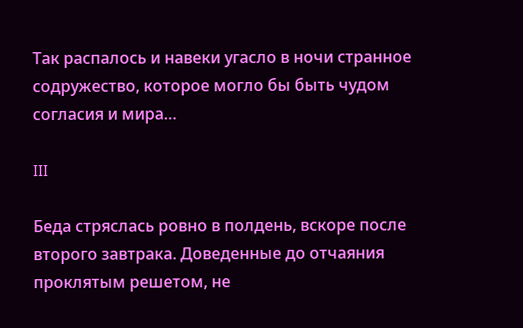Так распалось и навеки угасло в ночи странное содружество, которое могло бы быть чудом согласия и мира…

III

Беда стряслась ровно в полдень, вскоре после второго завтрака. Доведенные до отчаяния проклятым решетом, не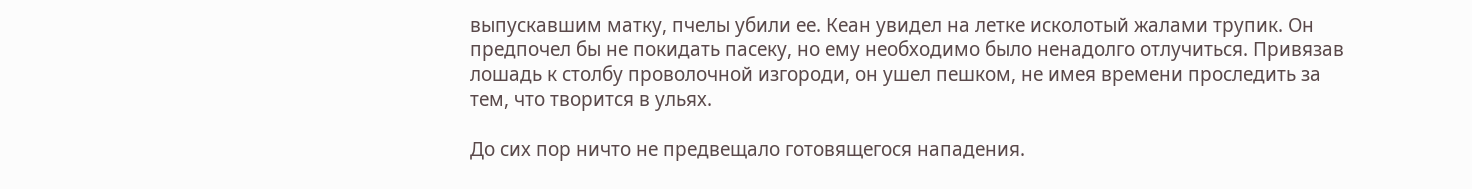выпускавшим матку, пчелы убили ее. Кеан увидел на летке исколотый жалами трупик. Он предпочел бы не покидать пасеку, но ему необходимо было ненадолго отлучиться. Привязав лошадь к столбу проволочной изгороди, он ушел пешком, не имея времени проследить за тем, что творится в ульях.

До сих пор ничто не предвещало готовящегося нападения.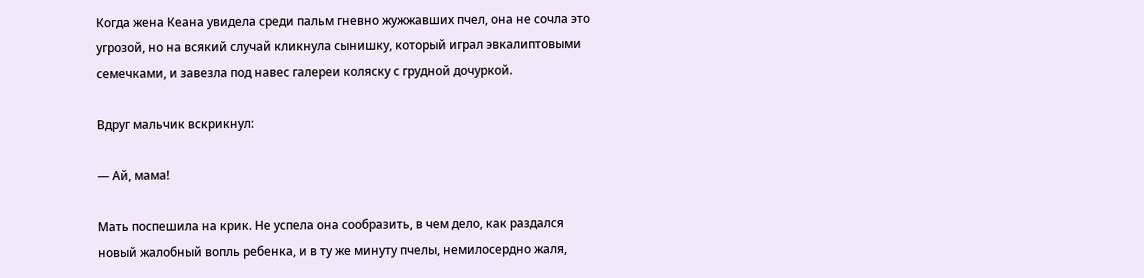Когда жена Кеана увидела среди пальм гневно жужжавших пчел, она не сочла это угрозой, но на всякий случай кликнула сынишку, который играл эвкалиптовыми семечками, и завезла под навес галереи коляску с грудной дочуркой.

Вдруг мальчик вскрикнул:

— Ай, мама!

Мать поспешила на крик. Не успела она сообразить, в чем дело, как раздался новый жалобный вопль ребенка, и в ту же минуту пчелы, немилосердно жаля,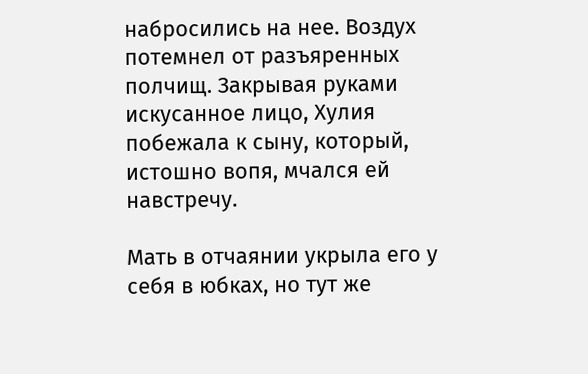набросились на нее. Воздух потемнел от разъяренных полчищ. Закрывая руками искусанное лицо, Хулия побежала к сыну, который, истошно вопя, мчался ей навстречу.

Мать в отчаянии укрыла его у себя в юбках, но тут же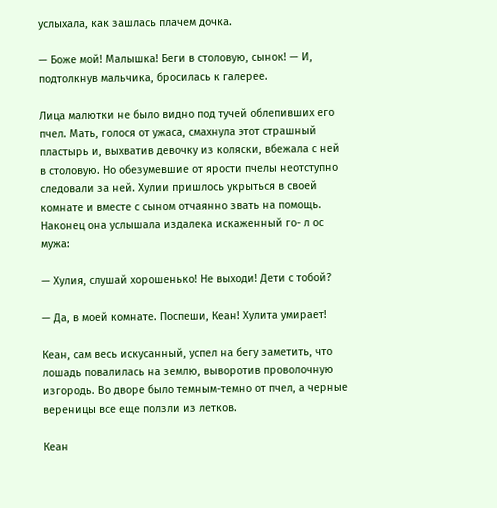услыхала, как зашлась плачем дочка.

— Боже мой! Малышка! Беги в столовую, сынок! — И, подтолкнув мальчика, бросилась к галерее.

Лица малютки не было видно под тучей облепивших его пчел. Мать, голося от ужаса, смахнула этот страшный пластырь и, выхватив девочку из коляски, вбежала с ней в столовую. Но обезумевшие от ярости пчелы неотступно следовали за ней. Хулии пришлось укрыться в своей комнате и вместе с сыном отчаянно звать на помощь. Наконец она услышала издалека искаженный го- л ос мужа:

— Хулия, слушай хорошенько! Не выходи! Дети с тобой?

— Да, в моей комнате. Поспеши, Кеан! Хулита умирает!

Кеан, сам весь искусанный, успел на бегу заметить, что лошадь повалилась на землю, выворотив проволочную изгородь. Во дворе было темным-темно от пчел, а черные вереницы все еще ползли из летков.

Кеан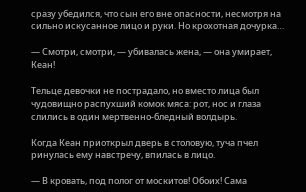сразу убедился, что сын его вне опасности, несмотря на сильно искусанное лицо и руки. Но крохотная дочурка…

— Смотри, смотри, — убивалась жена, — она умирает, Кеан!

Тельце девочки не пострадало, но вместо лица был чудовищно распухший комок мяса: рот, нос и глаза слились в один мертвенно-бледный волдырь.

Когда Кеан приоткрыл дверь в столовую, туча пчел ринулась ему навстречу, впилась в лицо.

— В кровать, под полог от москитов! Обоих! Сама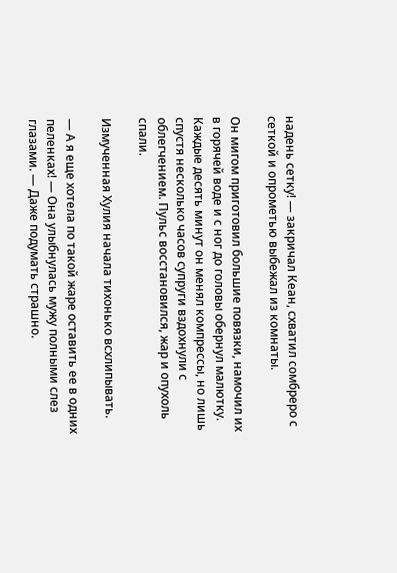надень сетку! — закричал Кеан, схватил сомбреро с сеткой и опрометью выбежал из комнаты.

Он мигом приготовил большие повязки, намочил их в горячей воде и с ног до головы обернул малютку. Каждые десять минут он менял компрессы, но лишь спустя несколько часов супруги вздохнули с облегчением. Пульс восстановился, жар и опухоль спали.

Измученная Хулия начала тихонько всхлипывать.

— А я еще хотела по такой жаре оставить ее в одних пеленках! — Она улыбнулась мужу полными слез глазами. — Даже подумать страшно.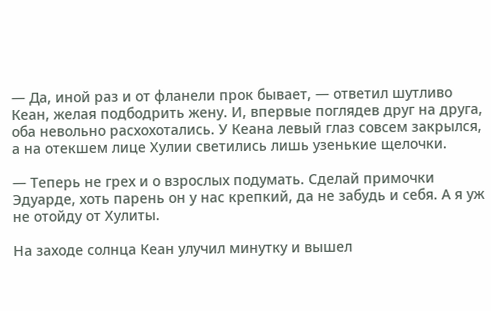— Да, иной раз и от фланели прок бывает, — ответил шутливо Кеан, желая подбодрить жену. И, впервые поглядев друг на друга, оба невольно расхохотались. У Кеана левый глаз совсем закрылся, а на отекшем лице Хулии светились лишь узенькие щелочки.

— Теперь не грех и о взрослых подумать. Сделай примочки Эдуарде, хоть парень он у нас крепкий, да не забудь и себя. А я уж не отойду от Хулиты.

На заходе солнца Кеан улучил минутку и вышел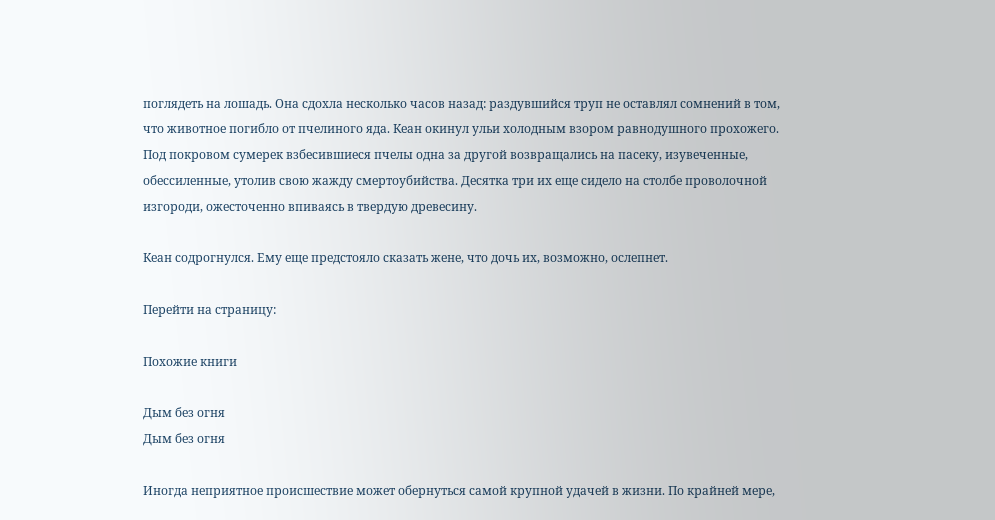поглядеть на лошадь. Она сдохла несколько часов назад: раздувшийся труп не оставлял сомнений в том, что животное погибло от пчелиного яда. Кеан окинул ульи холодным взором равнодушного прохожего. Под покровом сумерек взбесившиеся пчелы одна за другой возвращались на пасеку, изувеченные, обессиленные, утолив свою жажду смертоубийства. Десятка три их еще сидело на столбе проволочной изгороди, ожесточенно впиваясь в твердую древесину.

Кеан содрогнулся. Ему еще предстояло сказать жене, что дочь их, возможно, ослепнет.

Перейти на страницу:

Похожие книги

Дым без огня
Дым без огня

Иногда неприятное происшествие может обернуться самой крупной удачей в жизни. По крайней мере,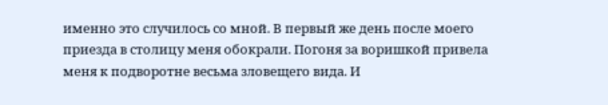именно это случилось со мной. В первый же день после моего приезда в столицу меня обокрали. Погоня за воришкой привела меня к подворотне весьма зловещего вида. И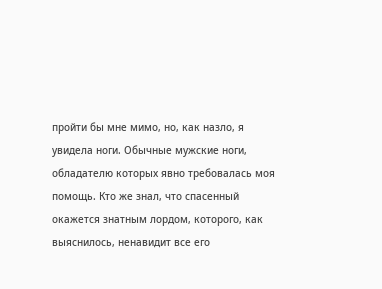пройти бы мне мимо, но, как назло, я увидела ноги. Обычные мужские ноги, обладателю которых явно требовалась моя помощь. Кто же знал, что спасенный окажется знатным лордом, которого, как выяснилось, ненавидит все его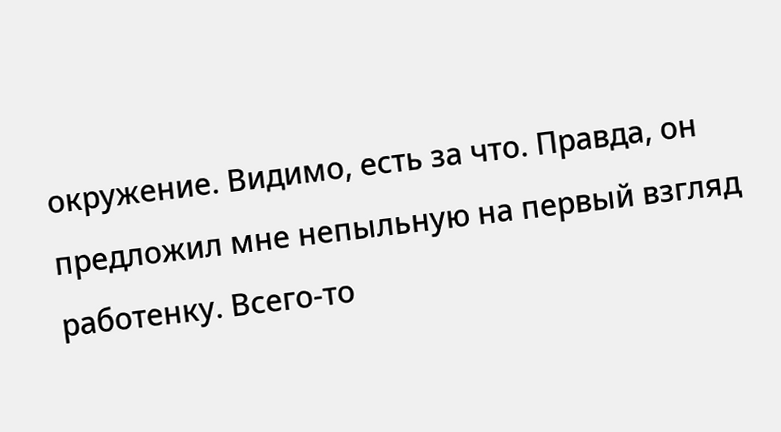окружение. Видимо, есть за что. Правда, он предложил мне непыльную на первый взгляд работенку. Всего-то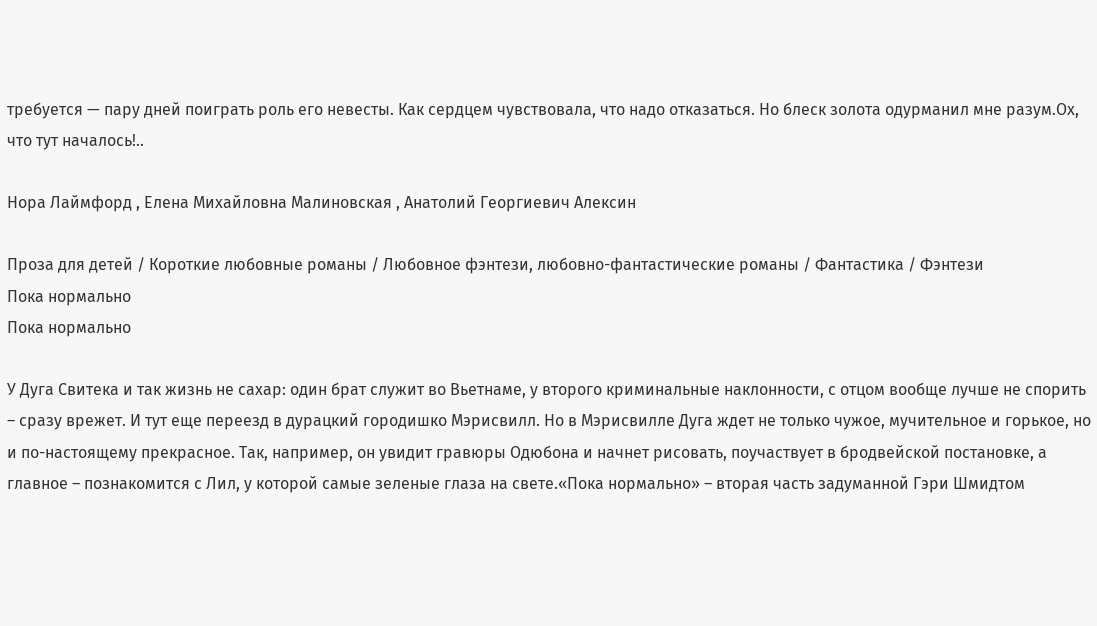требуется — пару дней поиграть роль его невесты. Как сердцем чувствовала, что надо отказаться. Но блеск золота одурманил мне разум.Ох, что тут началось!..

Нора Лаймфорд , Елена Михайловна Малиновская , Анатолий Георгиевич Алексин

Проза для детей / Короткие любовные романы / Любовное фэнтези, любовно-фантастические романы / Фантастика / Фэнтези
Пока нормально
Пока нормально

У Дуга Свитека и так жизнь не сахар: один брат служит во Вьетнаме, у второго криминальные наклонности, с отцом вообще лучше не спорить – сразу врежет. И тут еще переезд в дурацкий городишко Мэрисвилл. Но в Мэрисвилле Дуга ждет не только чужое, мучительное и горькое, но и по-настоящему прекрасное. Так, например, он увидит гравюры Одюбона и начнет рисовать, поучаствует в бродвейской постановке, а главное – познакомится с Лил, у которой самые зеленые глаза на свете.«Пока нормально» – вторая часть задуманной Гэри Шмидтом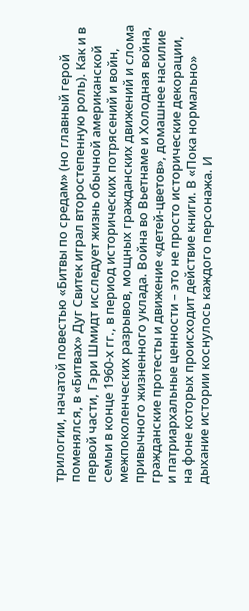трилогии, начатой повестью «Битвы по средам» (но главный герой поменялся, в «Битвах» Дуг Свитек играл второстепенную роль). Как и в первой части, Гэри Шмидт исследует жизнь обычной американской семьи в конце 1960-х гг., в период исторических потрясений и войн, межпоколенческих разрывов, мощных гражданских движений и слома привычного жизненного уклада. Война во Вьетнаме и Холодная война, гражданские протесты и движение «детей-цветов», домашнее насилие и патриархальные ценности – это не просто исторические декорации, на фоне которых происходит действие книги. В «Пока нормально» дыхание истории коснулось каждого персонажа. И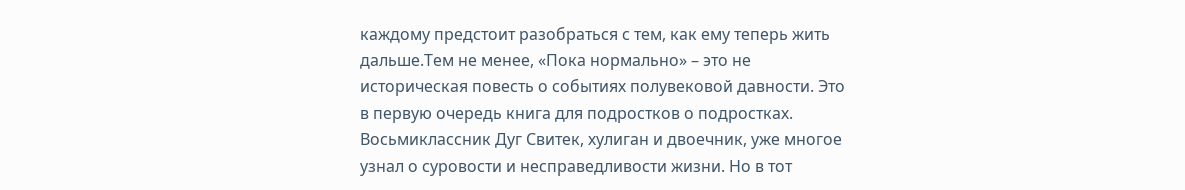каждому предстоит разобраться с тем, как ему теперь жить дальше.Тем не менее, «Пока нормально» – это не историческая повесть о событиях полувековой давности. Это в первую очередь книга для подростков о подростках. Восьмиклассник Дуг Свитек, хулиган и двоечник, уже многое узнал о суровости и несправедливости жизни. Но в тот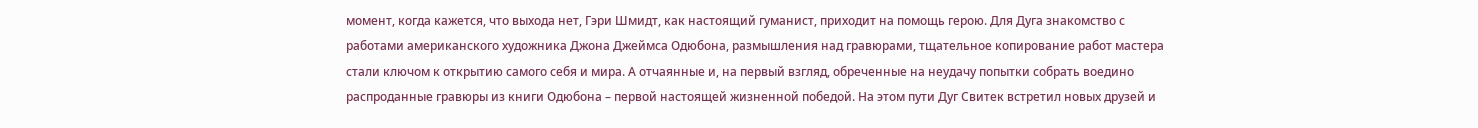момент, когда кажется, что выхода нет, Гэри Шмидт, как настоящий гуманист, приходит на помощь герою. Для Дуга знакомство с работами американского художника Джона Джеймса Одюбона, размышления над гравюрами, тщательное копирование работ мастера стали ключом к открытию самого себя и мира. А отчаянные и, на первый взгляд, обреченные на неудачу попытки собрать воедино распроданные гравюры из книги Одюбона – первой настоящей жизненной победой. На этом пути Дуг Свитек встретил новых друзей и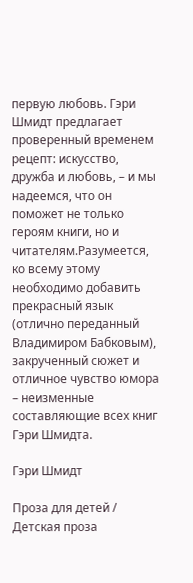первую любовь. Гэри Шмидт предлагает проверенный временем рецепт: искусство, дружба и любовь, – и мы надеемся, что он поможет не только героям книги, но и читателям.Разумеется, ко всему этому необходимо добавить прекрасный язык (отлично переданный Владимиром Бабковым), закрученный сюжет и отличное чувство юмора – неизменные составляющие всех книг Гэри Шмидта.

Гэри Шмидт

Проза для детей / Детская проза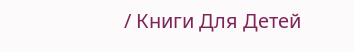/ Книги Для Детей